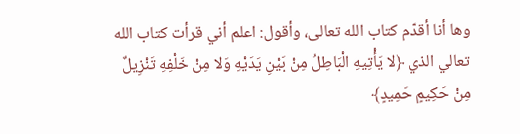وها أنا أقدّم كتاب الله تعالى، وأقول: اعلم أني قرأت كتاب الله تعالي الذي ﴿لا يَأْتِيهِ الْبَاطِلُ مِنْ بَيْنِ يَدَيْهِ وَلا مِنْ خَلْفِهِ تَنْزِيلٌ مِنْ حَكِيمٍ حَمِيدٍ﴾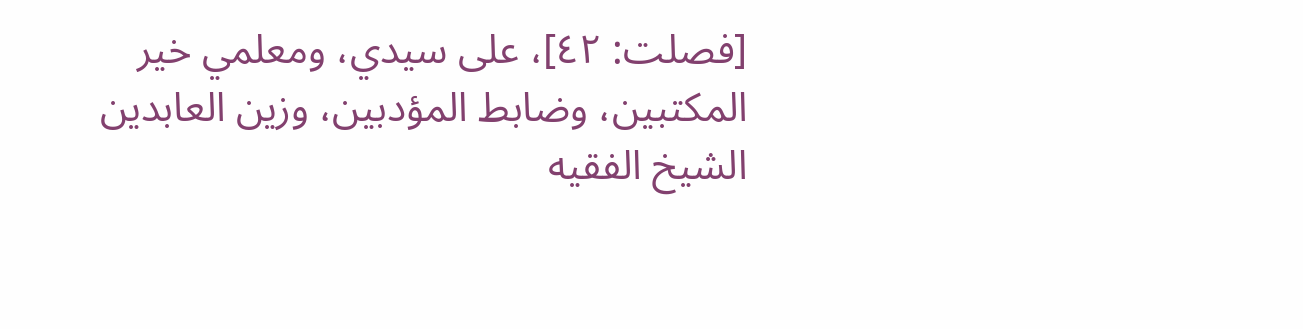[فصلت: ٤٢]، على سيدي، ومعلمي خير المكتبين، وضابط المؤدبين، وزين العابدين الشيخ الفقيه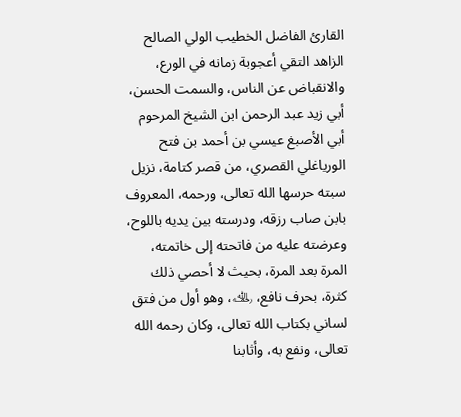القارئ الفاضل الخطيب الولي الصالح الزاهد التقي أعجوبة زمانه في الورع، والانقباض عن الناس، والسمت الحسن، أبي زيد عبد الرحمن ابن الشيخ المرحوم أبي الأصبغ عيسي بن أحمد بن فتح الورياغلي القصري، من قصر كتامة، نزيل سبته حرسها الله تعالى، ورحمه، المعروف بابن صاب رزقه، ودرسته بين يديه باللوح، وعرضته عليه من فاتحته إلى خاتمته، المرة بعد المرة، بحيث لا أحصي ذلك كثرة، بحرف نافع، ﵀، وهو أول من فتق لساني بكتاب الله تعالى، وكان رحمه الله تعالى، ونفع به، وأثابنا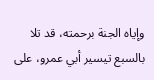وإياه الجنة برحمته، قد تلا بالسبع تيسير أبي عمرو، على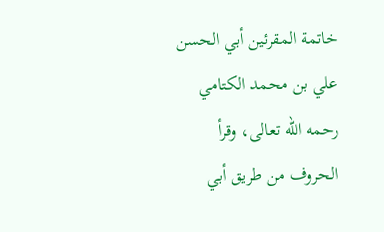خاتمة المقرئين أبي الحسن علي بن محمد الكتامي رحمه الله تعالى، وقرأ الحروف من طريق أبي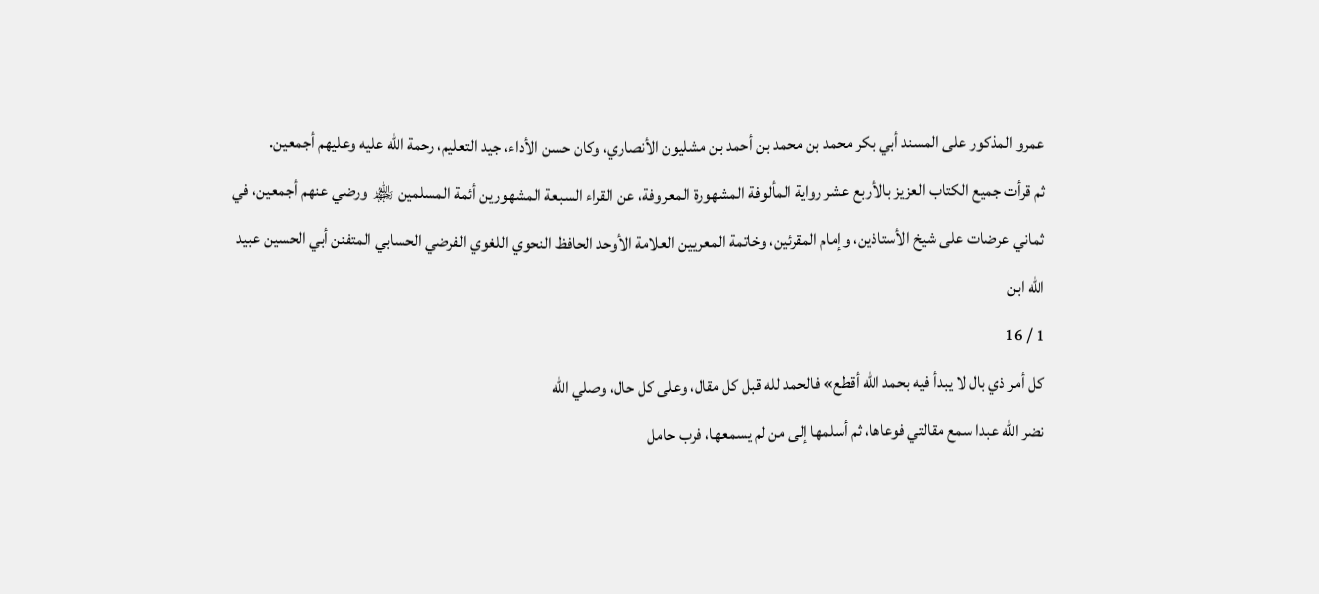عمرو المذكور على المسند أبي بكر محمد بن محمد بن أحمد بن مشليون الأنصاري، وكان حسن الأداء، جيد التعليم، رحمة الله عليه وعليهم أجمعين.
ثم قرأت جميع الكتاب العزيز بالأربع عشر رواية المألوفة المشهورة المعروفة، عن القراء السبعة المشهورين أئمة المسلمين ﵏ ورضي عنهم أجمعين، في ثماني عرضات على شيخ الأستاذين، وإمام المقرئين، وخاتمة المعريين العلامة الأوحد الحافظ النحوي اللغوي الفرضي الحسابي المتفنن أبي الحسين عبيد الله ابن
1 / 16
كل أمر ذي بال لا يبدأ فيه بحمد الله أقطع» فالحمد لله قبل كل مقال، وعلى كل حال، وصلي الله
نضر الله عبدا سمع مقالتي فوعاها، ثم أسلمها إلى من لم يسمعها، فرب حامل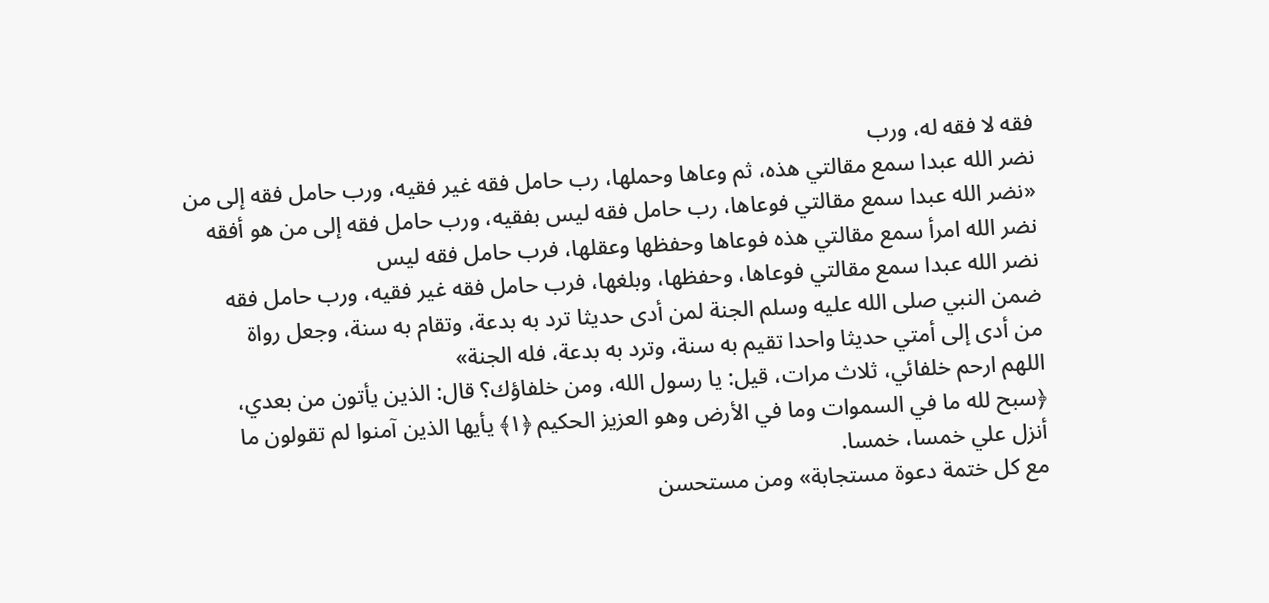فقه لا فقه له، ورب
نضر الله عبدا سمع مقالتي هذه، ثم وعاها وحملها، رب حامل فقه غير فقيه، ورب حامل فقه إلى من
«نضر الله عبدا سمع مقالتي فوعاها، رب حامل فقه ليس بفقيه، ورب حامل فقه إلى من هو أفقه
نضر الله امرأ سمع مقالتي هذه فوعاها وحفظها وعقلها، فرب حامل فقه ليس
نضر الله عبدا سمع مقالتي فوعاها، وحفظها، وبلغها، فرب حامل فقه غير فقيه، ورب حامل فقه
ضمن النبي صلى الله عليه وسلم الجنة لمن أدى حديثا ترد به بدعة، وتقام به سنة، وجعل رواة
من أدى إلى أمتي حديثا واحدا تقيم به سنة، وترد به بدعة، فله الجنة»
اللهم ارحم خلفائي، ثلاث مرات، قيل: يا رسول الله، ومن خلفاؤك؟ قال: الذين يأتون من بعدي،
﴿سبح لله ما في السموات وما في الأرض وهو العزيز الحكيم ﴿١﴾ يأيها الذين آمنوا لم تقولون ما
أنزل علي خمسا، خمسا.
مع كل ختمة دعوة مستجابة» ومن مستحسن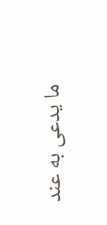ما يدعى به عند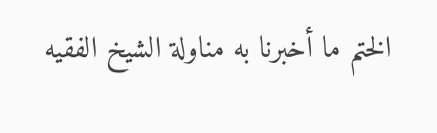الختم ما أخبرنا به مناولة الشيخ الفقيه